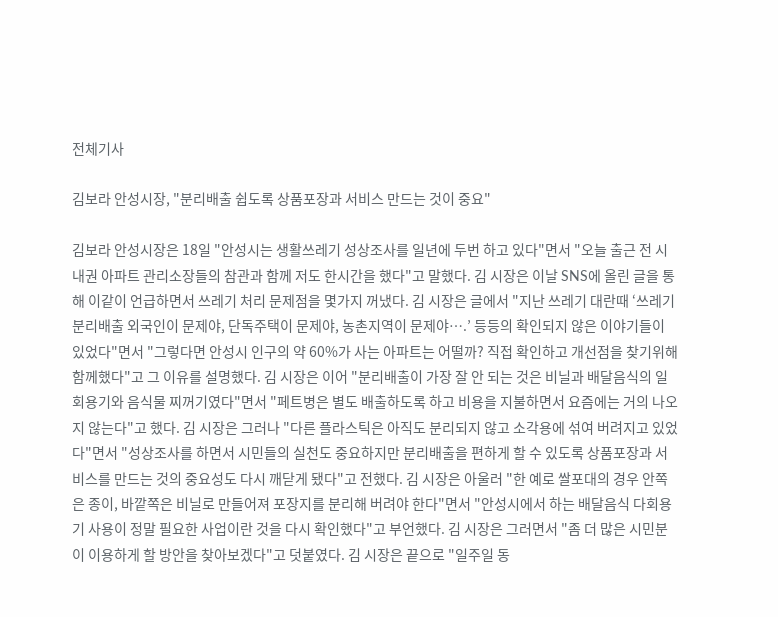전체기사

김보라 안성시장, "분리배출 쉽도록 상품포장과 서비스 만드는 것이 중요"

김보라 안성시장은 18일 "안성시는 생활쓰레기 성상조사를 일년에 두번 하고 있다"면서 "오늘 출근 전 시내권 아파트 관리소장들의 참관과 함께 저도 한시간을 했다"고 말했다. 김 시장은 이날 SNS에 올린 글을 통해 이같이 언급하면서 쓰레기 처리 문제점을 몇가지 꺼냈다. 김 시장은 글에서 "지난 쓰레기 대란때 ‘쓰레기 분리배출 외국인이 문제야, 단독주택이 문제야, 농촌지역이 문제야….’ 등등의 확인되지 않은 이야기들이 있었다"면서 "그렇다면 안성시 인구의 약 60%가 사는 아파트는 어떨까? 직접 확인하고 개선점을 찾기위해 함께했다"고 그 이유를 설명했다. 김 시장은 이어 "분리배출이 가장 잘 안 되는 것은 비닐과 배달음식의 일회용기와 음식물 찌꺼기였다"면서 "페트병은 별도 배출하도록 하고 비용을 지불하면서 요즘에는 거의 나오지 않는다"고 했다. 김 시장은 그러나 "다른 플라스틱은 아직도 분리되지 않고 소각용에 섞여 버려지고 있었다"면서 "성상조사를 하면서 시민들의 실천도 중요하지만 분리배출을 편하게 할 수 있도록 상품포장과 서비스를 만드는 것의 중요성도 다시 깨닫게 됐다"고 전했다. 김 시장은 아울러 "한 예로 쌀포대의 경우 안쪽은 종이, 바깥쪽은 비닐로 만들어져 포장지를 분리해 버려야 한다"면서 "안성시에서 하는 배달음식 다회용기 사용이 정말 필요한 사업이란 것을 다시 확인했다"고 부언했다. 김 시장은 그러면서 "좀 더 많은 시민분이 이용하게 할 방안을 찾아보겠다"고 덧붙였다. 김 시장은 끝으로 "일주일 동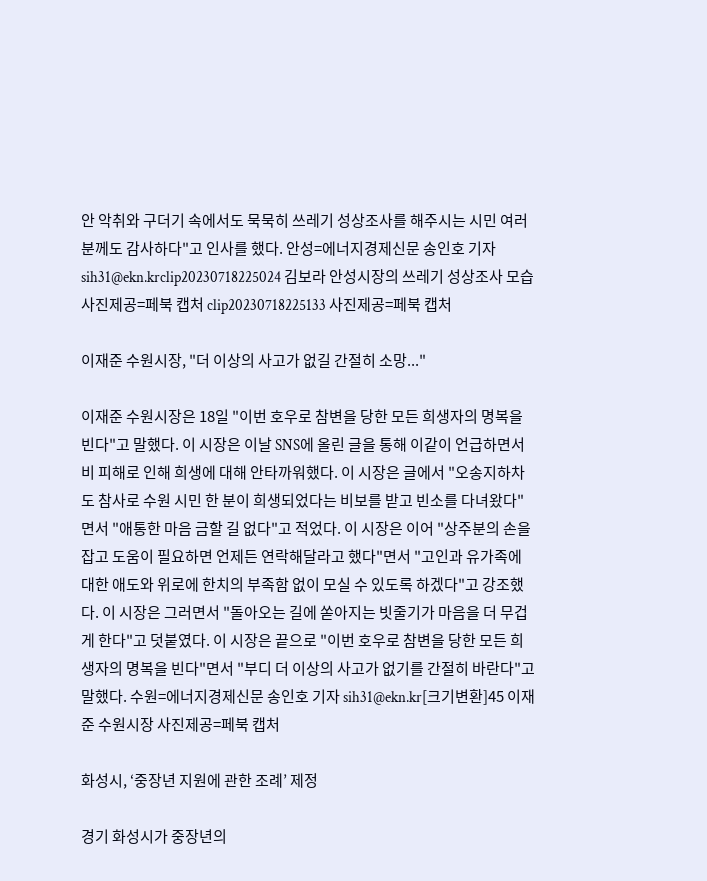안 악취와 구더기 속에서도 묵묵히 쓰레기 성상조사를 해주시는 시민 여러분께도 감사하다"고 인사를 했다. 안성=에너지경제신문 송인호 기자 sih31@ekn.krclip20230718225024 김보라 안성시장의 쓰레기 성상조사 모습 사진제공=페북 캡처 clip20230718225133 사진제공=페북 캡처

이재준 수원시장, "더 이상의 사고가 없길 간절히 소망..."

이재준 수원시장은 18일 "이번 호우로 참변을 당한 모든 희생자의 명복을 빈다"고 말했다. 이 시장은 이날 SNS에 올린 글을 통해 이같이 언급하면서 비 피해로 인해 희생에 대해 안타까워했다. 이 시장은 글에서 "오송지하차도 참사로 수원 시민 한 분이 희생되었다는 비보를 받고 빈소를 다녀왔다"면서 "애통한 마음 금할 길 없다"고 적었다. 이 시장은 이어 "상주분의 손을 잡고 도움이 필요하면 언제든 연락해달라고 했다"면서 "고인과 유가족에 대한 애도와 위로에 한치의 부족함 없이 모실 수 있도록 하겠다"고 강조했다. 이 시장은 그러면서 "돌아오는 길에 쏟아지는 빗줄기가 마음을 더 무겁게 한다"고 덧붙였다. 이 시장은 끝으로 "이번 호우로 참변을 당한 모든 희생자의 명복을 빈다"면서 "부디 더 이상의 사고가 없기를 간절히 바란다"고 말했다. 수원=에너지경제신문 송인호 기자 sih31@ekn.kr[크기변환]45 이재준 수원시장 사진제공=페북 캡처

화성시, ‘중장년 지원에 관한 조례’ 제정

경기 화성시가 중장년의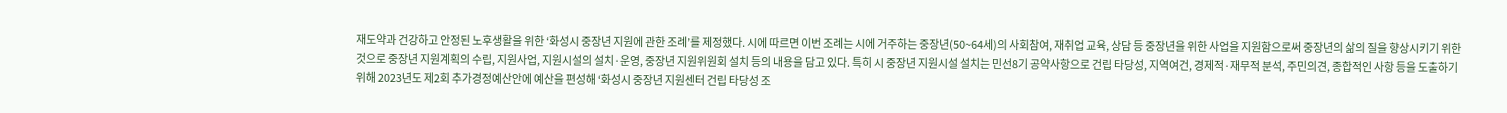재도약과 건강하고 안정된 노후생활을 위한 ‘화성시 중장년 지원에 관한 조례’를 제정했다. 시에 따르면 이번 조례는 시에 거주하는 중장년(50~64세)의 사회참여, 재취업 교육, 상담 등 중장년을 위한 사업을 지원함으로써 중장년의 삶의 질을 향상시키기 위한 것으로 중장년 지원계획의 수립, 지원사업, 지원시설의 설치·운영, 중장년 지원위원회 설치 등의 내용을 담고 있다. 특히 시 중장년 지원시설 설치는 민선8기 공약사항으로 건립 타당성, 지역여건, 경제적·재무적 분석, 주민의견, 종합적인 사항 등을 도출하기 위해 2023년도 제2회 추가경정예산안에 예산을 편성해 ‘화성시 중장년 지원센터 건립 타당성 조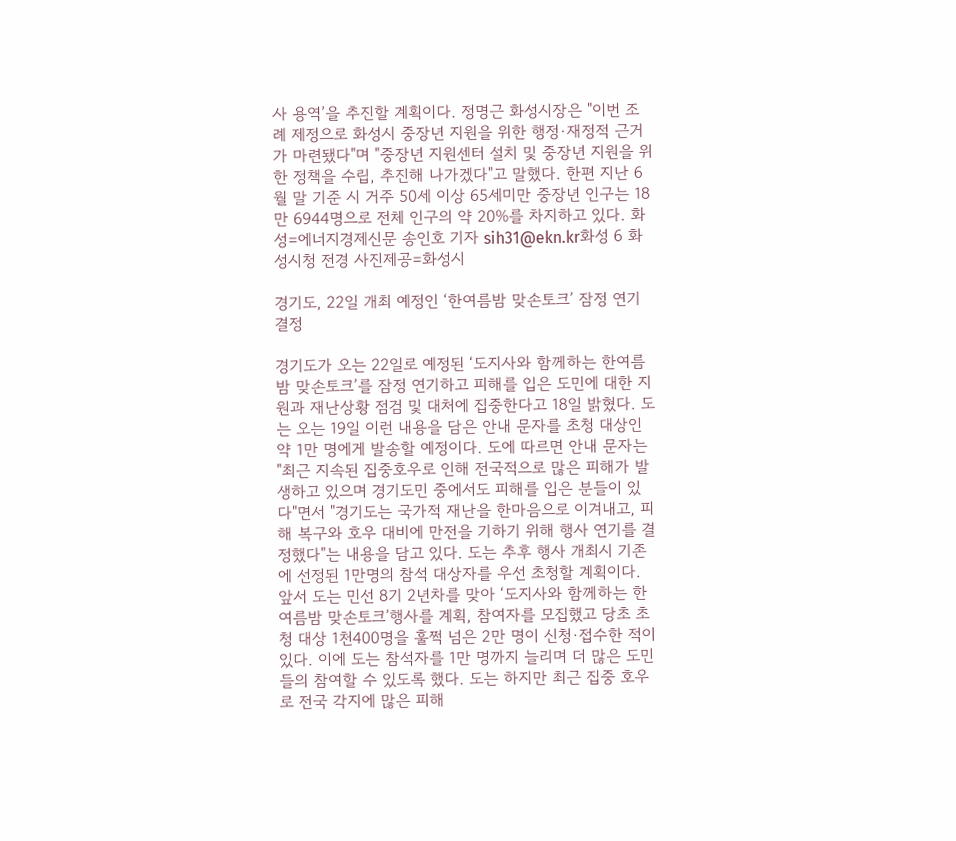사 용역’을 추진할 계획이다. 정명근 화성시장은 "이번 조례 제정으로 화성시 중장년 지원을 위한 행정·재정적 근거가 마련됐다"며 "중장년 지원센터 설치 및 중장년 지원을 위한 정책을 수립, 추진해 나가겠다"고 말했다. 한편 지난 6월 말 기준 시 거주 50세 이상 65세미만 중장년 인구는 18만 6944명으로 전체 인구의 약 20%를 차지하고 있다. 화성=에너지경제신문 송인호 기자 sih31@ekn.kr화성 6 화성시청 전경 사진제공=화성시

경기도, 22일 개최 예정인 ‘한여름밤 맞손토크’ 잠정 연기 결정

경기도가 오는 22일로 예정된 ‘도지사와 함께하는 한여름밤 맞손토크’를 잠정 연기하고 피해를 입은 도민에 대한 지원과 재난상황 점검 및 대처에 집중한다고 18일 밝혔다. 도는 오는 19일 이런 내용을 담은 안내 문자를 초청 대상인 약 1만 명에게 발송할 예정이다. 도에 따르면 안내 문자는 "최근 지속된 집중호우로 인해 전국적으로 많은 피해가 발생하고 있으며 경기도민 중에서도 피해를 입은 분들이 있다"면서 "경기도는 국가적 재난을 한마음으로 이겨내고, 피해 복구와 호우 대비에 만전을 기하기 위해 행사 연기를 결정했다"는 내용을 담고 있다. 도는 추후 행사 개최시 기존에 선정된 1만명의 참석 대상자를 우선 초청할 계획이다. 앞서 도는 민선 8기 2년차를 맞아 ‘도지사와 함께하는 한여름밤 맞손토크’행사를 계획, 참여자를 모집했고 당초 초청 대상 1천400명을 훌쩍 넘은 2만 명이 신청·접수한 적이 있다. 이에 도는 참석자를 1만 명까지 늘리며 더 많은 도민들의 참여할 수 있도록 했다. 도는 하지만 최근 집중 호우로 전국 각지에 많은 피해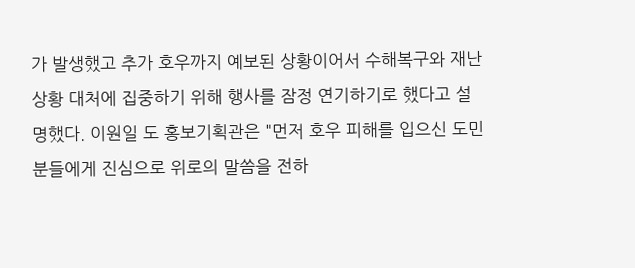가 발생했고 추가 호우까지 예보된 상황이어서 수해복구와 재난상황 대처에 집중하기 위해 행사를 잠정 연기하기로 했다고 설명했다. 이원일 도 홍보기획관은 "먼저 호우 피해를 입으신 도민분들에게 진심으로 위로의 말씀을 전하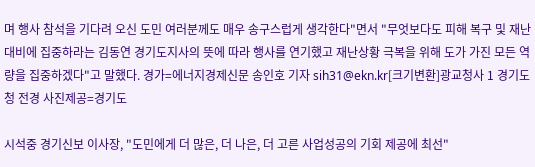며 행사 참석을 기다려 오신 도민 여러분께도 매우 송구스럽게 생각한다"면서 "무엇보다도 피해 복구 및 재난 대비에 집중하라는 김동연 경기도지사의 뜻에 따라 행사를 연기했고 재난상황 극복을 위해 도가 가진 모든 역량을 집중하겠다"고 말했다. 경가=에너지경제신문 송인호 기자 sih31@ekn.kr[크기변환]광교청사 1 경기도청 전경 사진제공=경기도

시석중 경기신보 이사장, "도민에게 더 많은, 더 나은, 더 고른 사업성공의 기회 제공에 최선"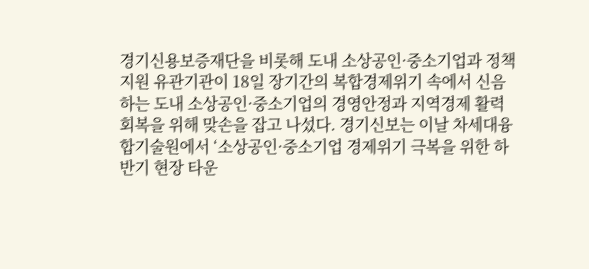경기신용보증재단을 비롯해 도내 소상공인·중소기업과 정책지원 유관기관이 18일 장기간의 복합경제위기 속에서 신음하는 도내 소상공인·중소기업의 경영안정과 지역경제 활력 회복을 위해 맞손을 잡고 나섰다. 경기신보는 이날 차세대융합기술원에서 ‘소상공인·중소기업 경제위기 극복을 위한 하반기 현장 타운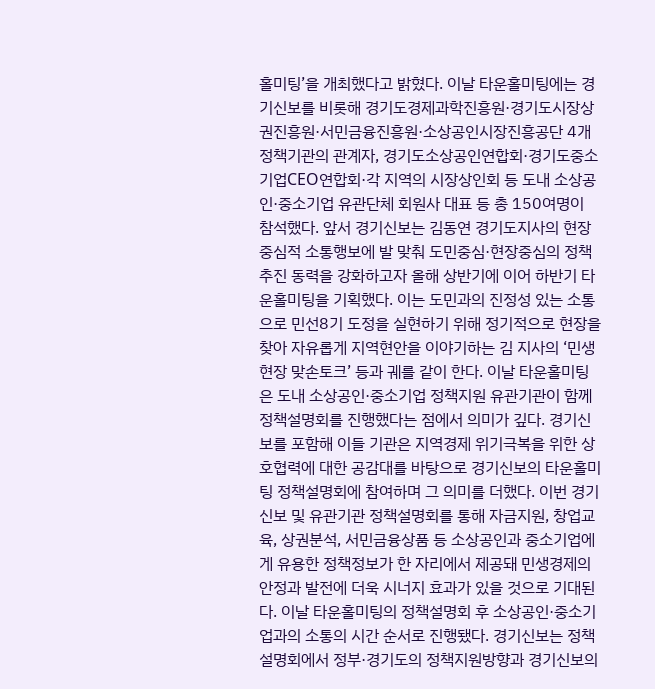홀미팅’을 개최했다고 밝혔다. 이날 타운홀미팅에는 경기신보를 비롯해 경기도경제과학진흥원·경기도시장상권진흥원·서민금융진흥원·소상공인시장진흥공단 4개 정책기관의 관계자, 경기도소상공인연합회·경기도중소기업CEO연합회·각 지역의 시장상인회 등 도내 소상공인·중소기업 유관단체 회원사 대표 등 총 150여명이 참석했다. 앞서 경기신보는 김동연 경기도지사의 현장중심적 소통행보에 발 맞춰 도민중심·현장중심의 정책추진 동력을 강화하고자 올해 상반기에 이어 하반기 타운홀미팅을 기획했다. 이는 도민과의 진정성 있는 소통으로 민선8기 도정을 실현하기 위해 정기적으로 현장을 찾아 자유롭게 지역현안을 이야기하는 김 지사의 ‘민생현장 맞손토크’ 등과 궤를 같이 한다. 이날 타운홀미팅은 도내 소상공인·중소기업 정책지원 유관기관이 함께 정책설명회를 진행했다는 점에서 의미가 깊다. 경기신보를 포함해 이들 기관은 지역경제 위기극복을 위한 상호협력에 대한 공감대를 바탕으로 경기신보의 타운홀미팅 정책설명회에 참여하며 그 의미를 더했다. 이번 경기신보 및 유관기관 정책설명회를 통해 자금지원, 창업교육, 상권분석, 서민금융상품 등 소상공인과 중소기업에게 유용한 정책정보가 한 자리에서 제공돼 민생경제의 안정과 발전에 더욱 시너지 효과가 있을 것으로 기대된다. 이날 타운홀미팅의 정책설명회 후 소상공인·중소기업과의 소통의 시간 순서로 진행됐다. 경기신보는 정책설명회에서 정부·경기도의 정책지원방향과 경기신보의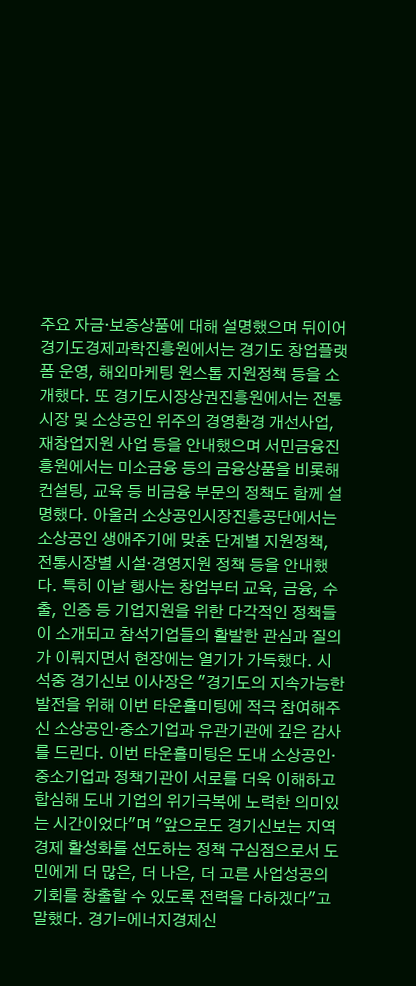주요 자금·보증상품에 대해 설명했으며 뒤이어 경기도경제과학진흥원에서는 경기도 창업플랫폼 운영, 해외마케팅 원스톱 지원정책 등을 소개했다. 또 경기도시장상권진흥원에서는 전통시장 및 소상공인 위주의 경영환경 개선사업, 재창업지원 사업 등을 안내했으며 서민금융진흥원에서는 미소금융 등의 금융상품을 비롯해 컨설팅, 교육 등 비금융 부문의 정책도 함께 설명했다. 아울러 소상공인시장진흥공단에서는 소상공인 생애주기에 맞춘 단계별 지원정책, 전통시장별 시설·경영지원 정책 등을 안내했다. 특히 이날 행사는 창업부터 교육, 금융, 수출, 인증 등 기업지원을 위한 다각적인 정책들이 소개되고 참석기업들의 활발한 관심과 질의가 이뤄지면서 현장에는 열기가 가득했다. 시석중 경기신보 이사장은 "경기도의 지속가능한 발전을 위해 이번 타운홀미팅에 적극 참여해주신 소상공인·중소기업과 유관기관에 깊은 감사를 드린다. 이번 타운홀미팅은 도내 소상공인·중소기업과 정책기관이 서로를 더욱 이해하고 합심해 도내 기업의 위기극복에 노력한 의미있는 시간이었다"며 "앞으로도 경기신보는 지역경제 활성화를 선도하는 정책 구심점으로서 도민에게 더 많은, 더 나은, 더 고른 사업성공의 기회를 창출할 수 있도록 전력을 다하겠다"고 말했다. 경기=에너지경제신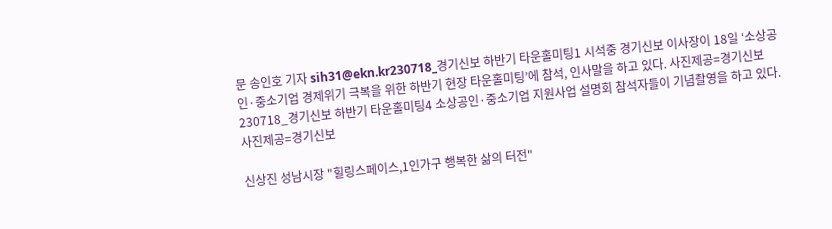문 송인호 기자 sih31@ekn.kr230718_경기신보 하반기 타운홀미팅1 시석중 경기신보 이사장이 18일 ‘소상공인·중소기업 경제위기 극복을 위한 하반기 현장 타운홀미팅’에 참석, 인사말을 하고 있다. 사진제공=경기신보 230718_경기신보 하반기 타운홀미팅4 소상공인·중소기업 지원사업 설명회 참석자들이 기념촬영을 하고 있다. 사진제공=경기신보

신상진 성남시장 "힐링스페이스,1인가구 행복한 삶의 터전"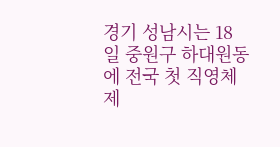경기 성남시는 18일 중원구 하대원동에 전국 첫 직영체제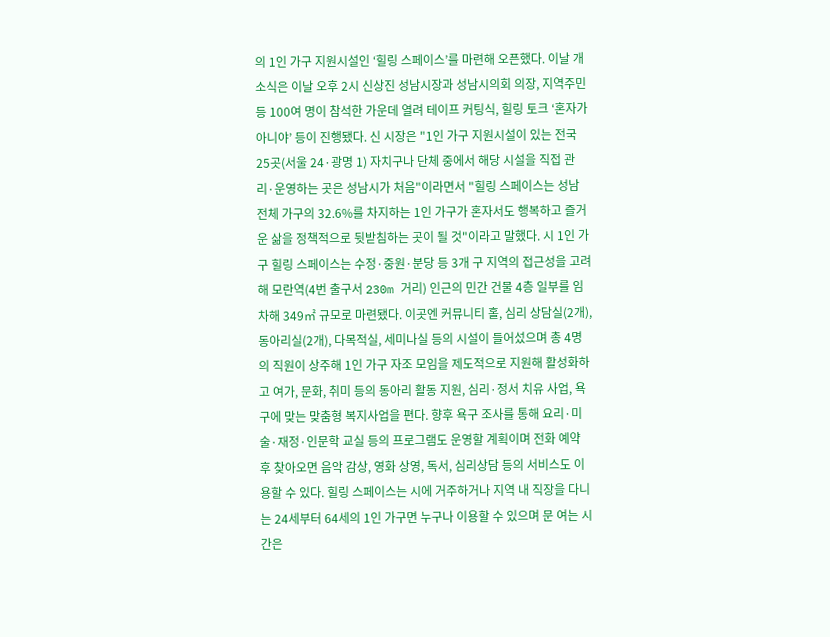의 1인 가구 지원시설인 ‘힐링 스페이스’를 마련해 오픈했다. 이날 개소식은 이날 오후 2시 신상진 성남시장과 성남시의회 의장, 지역주민 등 100여 명이 참석한 가운데 열려 테이프 커팅식, 힐링 토크 ‘혼자가 아니야’ 등이 진행됐다. 신 시장은 "1인 가구 지원시설이 있는 전국 25곳(서울 24·광명 1) 자치구나 단체 중에서 해당 시설을 직접 관리·운영하는 곳은 성남시가 처음"이라면서 "힐링 스페이스는 성남 전체 가구의 32.6%를 차지하는 1인 가구가 혼자서도 행복하고 즐거운 삶을 정책적으로 뒷받침하는 곳이 될 것"이라고 말했다. 시 1인 가구 힐링 스페이스는 수정·중원·분당 등 3개 구 지역의 접근성을 고려해 모란역(4번 출구서 230m 거리) 인근의 민간 건물 4층 일부를 임차해 349㎡ 규모로 마련됐다. 이곳엔 커뮤니티 홀, 심리 상담실(2개), 동아리실(2개), 다목적실, 세미나실 등의 시설이 들어섰으며 총 4명의 직원이 상주해 1인 가구 자조 모임을 제도적으로 지원해 활성화하고 여가, 문화, 취미 등의 동아리 활동 지원, 심리·정서 치유 사업, 욕구에 맞는 맞춤형 복지사업을 편다. 향후 욕구 조사를 통해 요리·미술·재정·인문학 교실 등의 프로그램도 운영할 계획이며 전화 예약 후 찾아오면 음악 감상, 영화 상영, 독서, 심리상담 등의 서비스도 이용할 수 있다. 힐링 스페이스는 시에 거주하거나 지역 내 직장을 다니는 24세부터 64세의 1인 가구면 누구나 이용할 수 있으며 문 여는 시간은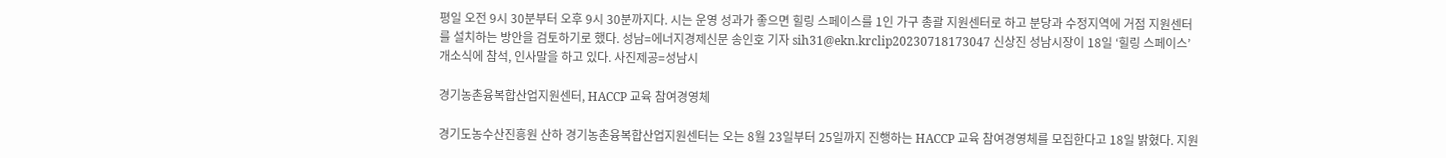평일 오전 9시 30분부터 오후 9시 30분까지다. 시는 운영 성과가 좋으면 힐링 스페이스를 1인 가구 총괄 지원센터로 하고 분당과 수정지역에 거점 지원센터를 설치하는 방안을 검토하기로 했다. 성남=에너지경제신문 송인호 기자 sih31@ekn.krclip20230718173047 신상진 성남시장이 18일 ‘힐링 스페이스’ 개소식에 참석, 인사말을 하고 있다. 사진제공=성남시

경기농촌융복합산업지원센터, HACCP 교육 참여경영체

경기도농수산진흥원 산하 경기농촌융복합산업지원센터는 오는 8월 23일부터 25일까지 진행하는 HACCP 교육 참여경영체를 모집한다고 18일 밝혔다. 지원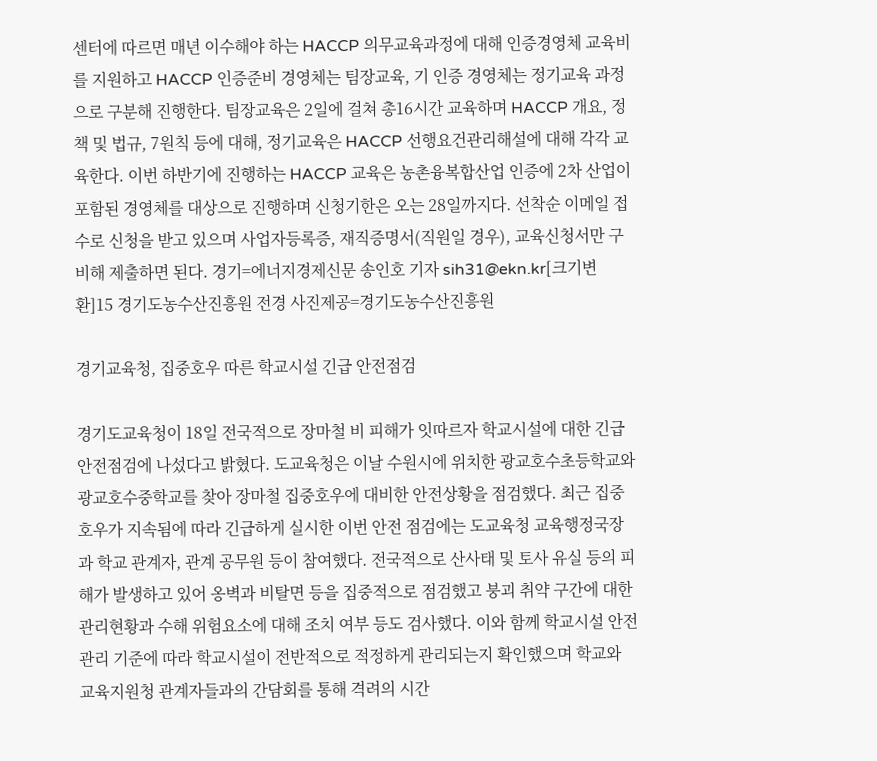센터에 따르면 매년 이수해야 하는 HACCP 의무교육과정에 대해 인증경영체 교육비를 지원하고 HACCP 인증준비 경영체는 팀장교육, 기 인증 경영체는 정기교육 과정으로 구분해 진행한다. 팀장교육은 2일에 걸쳐 총16시간 교육하며 HACCP 개요, 정책 및 법규, 7원칙 등에 대해, 정기교육은 HACCP 선행요건관리해설에 대해 각각 교육한다. 이번 하반기에 진행하는 HACCP 교육은 농촌융복합산업 인증에 2차 산업이 포함된 경영체를 대상으로 진행하며 신청기한은 오는 28일까지다. 선착순 이메일 접수로 신청을 받고 있으며 사업자등록증, 재직증명서(직원일 경우), 교육신청서만 구비해 제출하면 된다. 경기=에너지경제신문 송인호 기자 sih31@ekn.kr[크기변환]15 경기도농수산진흥원 전경 사진제공=경기도농수산진흥원

경기교육청, 집중호우 따른 학교시설 긴급 안전점검

경기도교육청이 18일 전국적으로 장마철 비 피해가 잇따르자 학교시설에 대한 긴급 안전점검에 나섰다고 밝혔다. 도교육청은 이날 수원시에 위치한 광교호수초등학교와 광교호수중학교를 찾아 장마철 집중호우에 대비한 안전상황을 점검했다. 최근 집중호우가 지속됨에 따라 긴급하게 실시한 이번 안전 점검에는 도교육청 교육행정국장과 학교 관계자, 관계 공무원 등이 참여했다. 전국적으로 산사태 및 토사 유실 등의 피해가 발생하고 있어 옹벽과 비탈면 등을 집중적으로 점검했고 붕괴 취약 구간에 대한 관리현황과 수해 위험요소에 대해 조치 여부 등도 검사했다. 이와 함께 학교시설 안전관리 기준에 따라 학교시설이 전반적으로 적정하게 관리되는지 확인했으며 학교와 교육지원청 관계자들과의 간담회를 통해 격려의 시간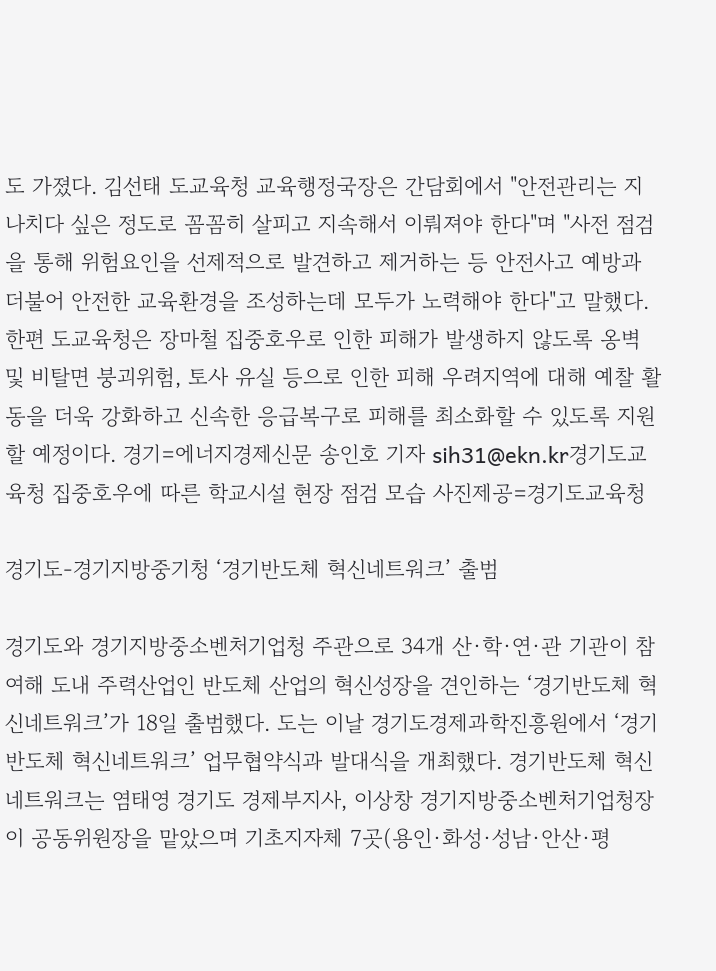도 가졌다. 김선태 도교육청 교육행정국장은 간담회에서 "안전관리는 지나치다 싶은 정도로 꼼꼼히 살피고 지속해서 이뤄져야 한다"며 "사전 점검을 통해 위험요인을 선제적으로 발견하고 제거하는 등 안전사고 예방과 더불어 안전한 교육환경을 조성하는데 모두가 노력해야 한다"고 말했다. 한편 도교육청은 장마철 집중호우로 인한 피해가 발생하지 않도록 옹벽 및 비탈면 붕괴위험, 토사 유실 등으로 인한 피해 우려지역에 대해 예찰 활동을 더욱 강화하고 신속한 응급복구로 피해를 최소화할 수 있도록 지원할 예정이다. 경기=에너지경제신문 송인호 기자 sih31@ekn.kr경기도교육청 집중호우에 따른 학교시설 현장 점검 모습 사진제공=경기도교육청

경기도-경기지방중기청 ‘경기반도체 혁신네트워크’ 출범

경기도와 경기지방중소벤처기업청 주관으로 34개 산·학·연·관 기관이 참여해 도내 주력산업인 반도체 산업의 혁신성장을 견인하는 ‘경기반도체 혁신네트워크’가 18일 출범했다. 도는 이날 경기도경제과학진흥원에서 ‘경기반도체 혁신네트워크’ 업무협약식과 발대식을 개최했다. 경기반도체 혁신네트워크는 염태영 경기도 경제부지사, 이상창 경기지방중소벤처기업청장이 공동위원장을 맡았으며 기초지자체 7곳(용인·화성·성남·안산·평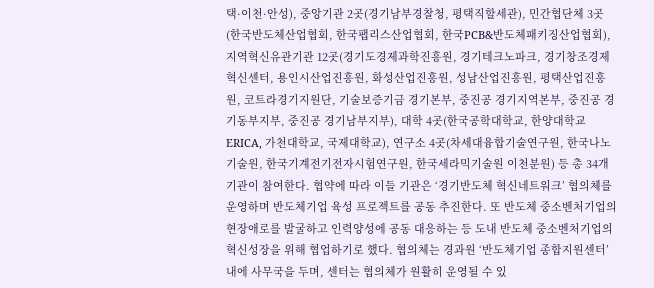택·이천·안성), 중앙기관 2곳(경기남부경찰청, 평택직할세관), 민간협단체 3곳(한국반도체산업협회, 한국팹리스산업협회, 한국PCB&반도체패키징산업협회), 지역혁신유관기관 12곳(경기도경제과학진흥원, 경기테크노파크, 경기창조경제혁신센터, 용인시산업진흥원, 화성산업진흥원, 성남산업진흥원, 평택산업진흥원, 코트라경기지원단, 기술보증기금 경기본부, 중진공 경기지역본부, 중진공 경기동부지부, 중진공 경기남부지부), 대학 4곳(한국공학대학교, 한양대학교 ERICA, 가천대학교, 국제대학교), 연구소 4곳(차세대융합기술연구원, 한국나노기술원, 한국기계전기전자시험연구원, 한국세라믹기술원 이천분원) 등 총 34개 기관이 참여한다. 협약에 따라 이들 기관은 ‘경기반도체 혁신네트워크’ 협의체를 운영하며 반도체기업 육성 프로젝트를 공동 추진한다. 또 반도체 중소벤처기업의 현장애로를 발굴하고 인력양성에 공동 대응하는 등 도내 반도체 중소벤처기업의 혁신성장을 위해 협업하기로 했다. 협의체는 경과원 ‘반도체기업 종합지원센터’ 내에 사무국을 두며, 센터는 협의체가 원활히 운영될 수 있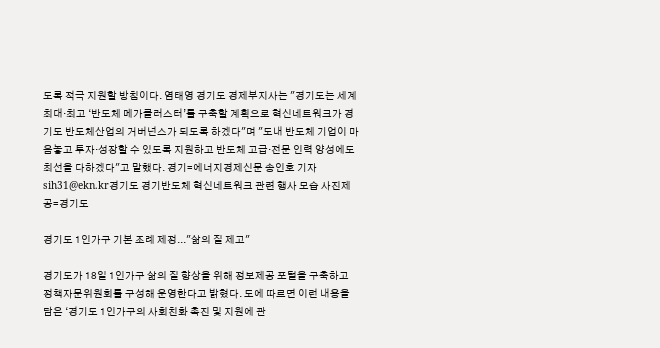도록 적극 지원할 방침이다. 염태영 경기도 경제부지사는 "경기도는 세계 최대·최고 ‘반도체 메가클러스터’를 구축할 계획으로 혁신네트워크가 경기도 반도체산업의 거버넌스가 되도록 하겠다"며 "도내 반도체 기업이 마음놓고 투자·성장할 수 있도록 지원하고 반도체 고급·전문 인력 양성에도 최선을 다하겠다"고 말했다. 경기=에너지경제신문 송인호 기자 sih31@ekn.kr경기도 경기반도체 혁신네트워크 관련 행사 모습 사진제공=경기도

경기도 1인가구 기본 조례 제정..."삶의 질 제고"

경기도가 18일 1인가구 삶의 질 향상을 위해 정보제공 포털을 구축하고 정책자문위원회를 구성해 운영한다고 밝혔다. 도에 따르면 이런 내용을 담은 ‘경기도 1인가구의 사회친화 촉진 및 지원에 관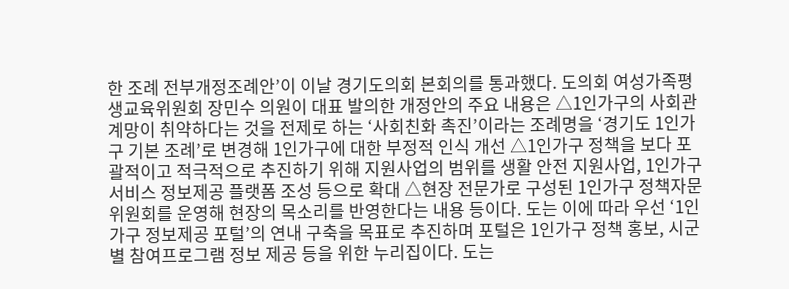한 조례 전부개정조례안’이 이날 경기도의회 본회의를 통과했다. 도의회 여성가족평생교육위원회 장민수 의원이 대표 발의한 개정안의 주요 내용은 △1인가구의 사회관계망이 취약하다는 것을 전제로 하는 ‘사회친화 촉진’이라는 조례명을 ‘경기도 1인가구 기본 조례’로 변경해 1인가구에 대한 부정적 인식 개선 △1인가구 정책을 보다 포괄적이고 적극적으로 추진하기 위해 지원사업의 범위를 생활 안전 지원사업, 1인가구 서비스 정보제공 플랫폼 조성 등으로 확대 △현장 전문가로 구성된 1인가구 정책자문위원회를 운영해 현장의 목소리를 반영한다는 내용 등이다. 도는 이에 따라 우선 ‘1인가구 정보제공 포털’의 연내 구축을 목표로 추진하며 포털은 1인가구 정책 홍보, 시군별 참여프로그램 정보 제공 등을 위한 누리집이다. 도는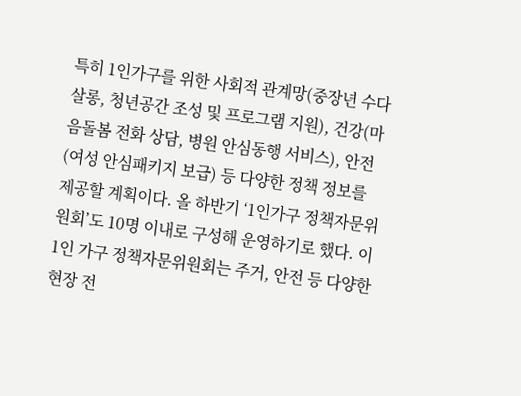특히 1인가구를 위한 사회적 관계망(중장년 수다살롱, 청년공간 조성 및 프로그램 지원), 건강(마음돌봄 전화 상담, 병원 안심동행 서비스), 안전(여성 안심패키지 보급) 등 다양한 정책 정보를 제공할 계획이다. 올 하반기 ‘1인가구 정책자문위원회’도 10명 이내로 구성해 운영하기로 했다. 이 1인 가구 정책자문위원회는 주거, 안전 등 다양한 현장 전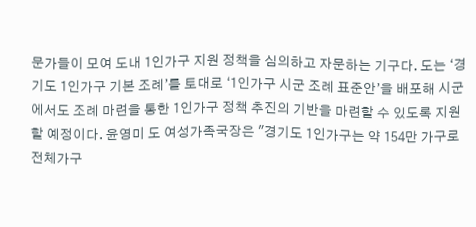문가들이 모여 도내 1인가구 지원 정책을 심의하고 자문하는 기구다. 도는 ‘경기도 1인가구 기본 조례’를 토대로 ‘1인가구 시군 조례 표준안’을 배포해 시군에서도 조례 마련을 통한 1인가구 정책 추진의 기반을 마련할 수 있도록 지원할 예정이다. 윤영미 도 여성가족국장은 "경기도 1인가구는 약 154만 가구로 전체가구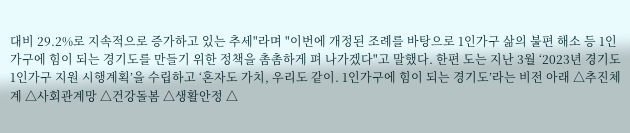대비 29.2%로 지속적으로 증가하고 있는 추세"라며 "이번에 개정된 조례를 바탕으로 1인가구 삶의 불편 해소 등 1인가구에 힘이 되는 경기도를 만들기 위한 정책을 촘촘하게 펴 나가겠다"고 말했다. 한편 도는 지난 3월 ‘2023년 경기도 1인가구 지원 시행계획’을 수립하고 ‘혼자도 가치, 우리도 같이. 1인가구에 힘이 되는 경기도’라는 비전 아래 △추진체계 △사회관계망 △건강돌봄 △생활안정 △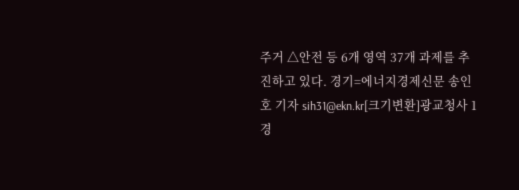주거 △안전 등 6개 영역 37개 과제를 추진하고 있다. 경기=에너지경제신문 송인호 기자 sih31@ekn.kr[크기변환]광교청사 1 경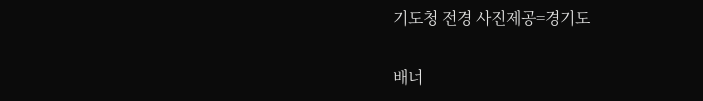기도청 전경 사진제공=경기도

배너